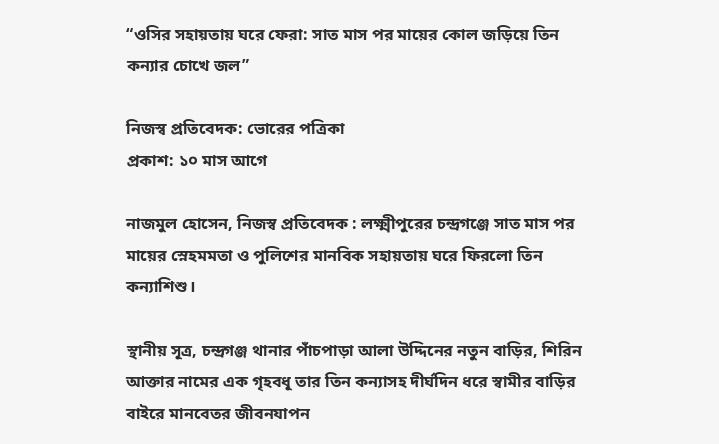“ওসির সহায়তায় ঘরে ফেরা: সাত মাস পর মায়ের কোল জড়িয়ে তিন কন্যার চোখে জল”

নিজস্ব প্রতিবেদক: ভোরের পত্রিকা
প্রকাশ: ১০ মাস আগে

নাজমুল হোসেন, নিজস্ব প্রতিবেদক : লক্ষ্মীপুরের চন্দ্রগঞ্জে সাত মাস পর মায়ের স্নেহমমতা ও পুলিশের মানবিক সহায়তায় ঘরে ফিরলো তিন  কন্যাশিশু।

স্থানীয় সূত্র, চন্দ্রগঞ্জ থানার পাঁচপাড়া আলা উদ্দিনের নতুন বাড়ির, শিরিন আক্তার নামের এক গৃহবধূ তার তিন কন্যাসহ দীর্ঘদিন ধরে স্বামীর বাড়ির বাইরে মানবেতর জীবনযাপন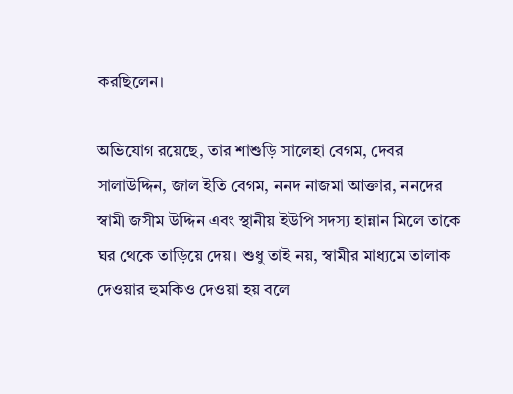করছিলেন।

অভিযোগ রয়েছে, তার শাশুড়ি সালেহা বেগম, দেবর সালাউদ্দিন, জাল ইতি বেগম, ননদ নাজমা আক্তার, ননদের স্বামী জসীম উদ্দিন এবং স্থানীয় ইউপি সদস্য হান্নান মিলে তাকে ঘর থেকে তাড়িয়ে দেয়। শুধু তাই নয়, স্বামীর মাধ্যমে তালাক দেওয়ার হুমকিও দেওয়া হয় বলে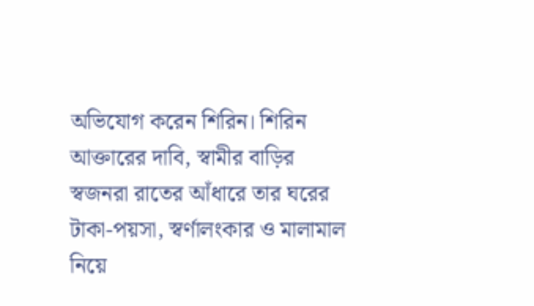অভিযোগ করেন শিরিন। শিরিন আক্তারের দাবি, স্বামীর বাড়ির স্বজনরা রাতের আঁধারে তার ঘরের টাকা-পয়সা, স্বর্ণালংকার ও মালামাল নিয়ে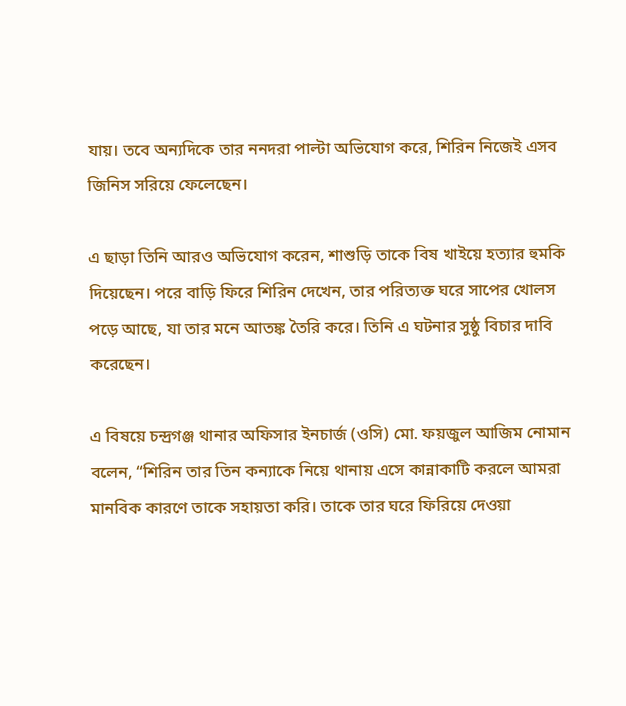যায়। তবে অন্যদিকে তার ননদরা পাল্টা অভিযোগ করে, শিরিন নিজেই এসব জিনিস সরিয়ে ফেলেছেন।

এ ছাড়া তিনি আরও অভিযোগ করেন, শাশুড়ি তাকে বিষ খাইয়ে হত্যার হুমকি দিয়েছেন। পরে বাড়ি ফিরে শিরিন দেখেন, তার পরিত্যক্ত ঘরে সাপের খোলস পড়ে আছে, যা তার মনে আতঙ্ক তৈরি করে। তিনি এ ঘটনার সুষ্ঠু বিচার দাবি করেছেন।

এ বিষয়ে চন্দ্রগঞ্জ থানার অফিসার ইনচার্জ (ওসি) মো. ফয়জুল আজিম নোমান বলেন, “শিরিন তার তিন কন্যাকে নিয়ে থানায় এসে কান্নাকাটি করলে আমরা মানবিক কারণে তাকে সহায়তা করি। তাকে তার ঘরে ফিরিয়ে দেওয়া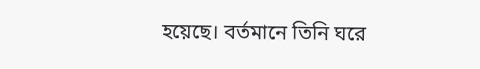হয়েছে। বর্তমানে তিনি ঘরে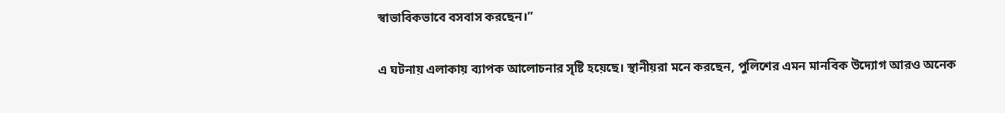স্বাভাবিকভাবে বসবাস করছেন।”

এ ঘটনায় এলাকায় ব্যাপক আলোচনার সৃষ্টি হয়েছে। স্থানীয়রা মনে করছেন, পুলিশের এমন মানবিক উদ্যোগ আরও অনেক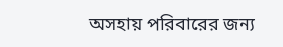অসহায় পরিবারের জন্য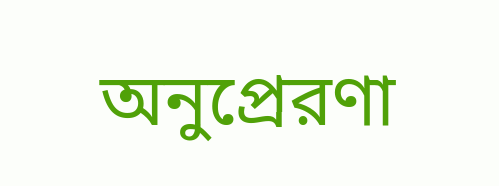অনুপ্রেরণা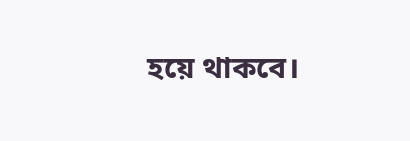হয়ে থাকবে।